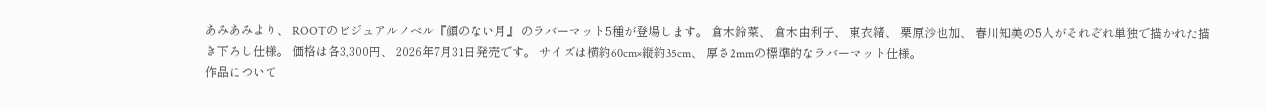あみあみより、 ROOTのビジュアルノベル『顔のない月』 のラバーマット5種が登場します。 倉木鈴菜、 倉木由利子、 東衣緒、 栗原沙也加、 春川知美の5人がそれぞれ単独で描かれた描き下ろし仕様。 価格は各3,300円、 2026年7月31日発売です。 サイズは横約60cm×縦約35cm、 厚さ2mmの標準的なラバーマット仕様。
作品について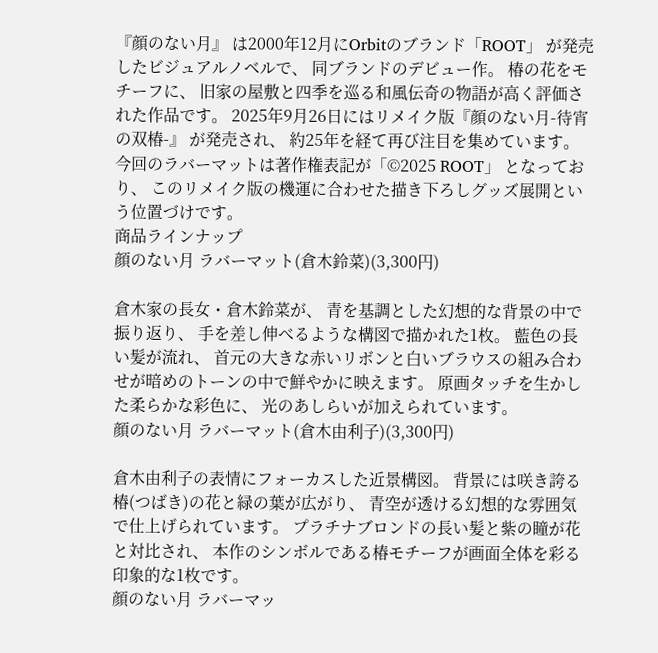『顔のない月』 は2000年12月にOrbitのブランド「ROOT」 が発売したビジュアルノベルで、 同ブランドのデビュー作。 椿の花をモチーフに、 旧家の屋敷と四季を巡る和風伝奇の物語が高く評価された作品です。 2025年9月26日にはリメイク版『顔のない月-待宵の双椿-』 が発売され、 約25年を経て再び注目を集めています。 今回のラバーマットは著作権表記が「©2025 ROOT」 となっており、 このリメイク版の機運に合わせた描き下ろしグッズ展開という位置づけです。
商品ラインナップ
顔のない月 ラバーマット(倉木鈴菜)(3,300円)

倉木家の長女・倉木鈴菜が、 青を基調とした幻想的な背景の中で振り返り、 手を差し伸べるような構図で描かれた1枚。 藍色の長い髪が流れ、 首元の大きな赤いリボンと白いブラウスの組み合わせが暗めのトーンの中で鮮やかに映えます。 原画タッチを生かした柔らかな彩色に、 光のあしらいが加えられています。
顔のない月 ラバーマット(倉木由利子)(3,300円)

倉木由利子の表情にフォーカスした近景構図。 背景には咲き誇る椿(つばき)の花と緑の葉が広がり、 青空が透ける幻想的な雰囲気で仕上げられています。 プラチナブロンドの長い髪と紫の瞳が花と対比され、 本作のシンボルである椿モチーフが画面全体を彩る印象的な1枚です。
顔のない月 ラバーマッ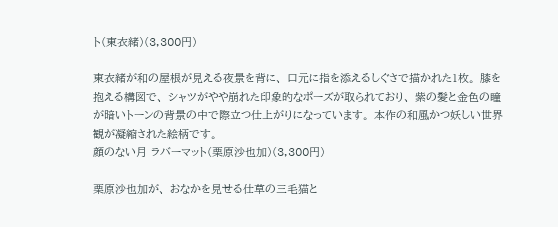ト(東衣緒)(3,300円)

東衣緒が和の屋根が見える夜景を背に、 口元に指を添えるしぐさで描かれた1枚。 膝を抱える構図で、 シャツがやや崩れた印象的なポーズが取られており、 紫の髪と金色の瞳が暗いトーンの背景の中で際立つ仕上がりになっています。 本作の和風かつ妖しい世界観が凝縮された絵柄です。
顔のない月 ラバーマット(栗原沙也加)(3,300円)

栗原沙也加が、 おなかを見せる仕草の三毛猫と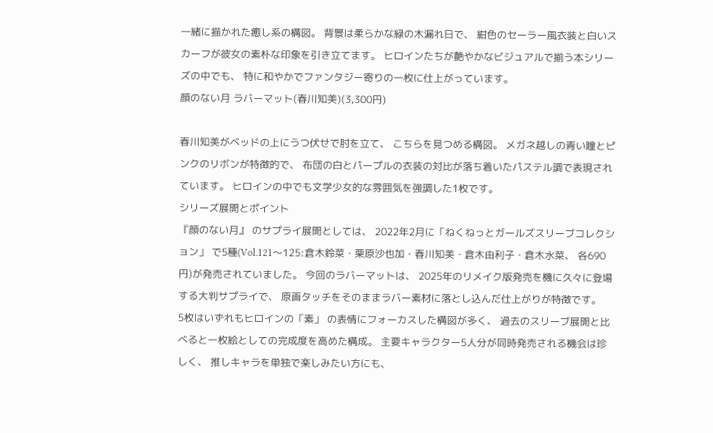一緒に描かれた癒し系の構図。 背景は柔らかな緑の木漏れ日で、 紺色のセーラー風衣装と白いスカーフが彼女の素朴な印象を引き立てます。 ヒロインたちが艶やかなビジュアルで揃う本シリーズの中でも、 特に和やかでファンタジー寄りの一枚に仕上がっています。
顔のない月 ラバーマット(春川知美)(3,300円)

春川知美がベッドの上にうつ伏せで肘を立て、 こちらを見つめる構図。 メガネ越しの青い瞳とピンクのリボンが特徴的で、 布団の白とパープルの衣装の対比が落ち着いたパステル調で表現されています。 ヒロインの中でも文学少女的な雰囲気を強調した1枚です。
シリーズ展開とポイント
『顔のない月』 のサプライ展開としては、 2022年2月に「ねくねっとガールズスリーブコレクション」 で5種(Vol.121〜125:倉木鈴菜・栗原沙也加・春川知美・倉木由利子・倉木水菜、 各690円)が発売されていました。 今回のラバーマットは、 2025年のリメイク版発売を機に久々に登場する大判サプライで、 原画タッチをそのままラバー素材に落とし込んだ仕上がりが特徴です。
5枚はいずれもヒロインの「素」 の表情にフォーカスした構図が多く、 過去のスリーブ展開と比べると一枚絵としての完成度を高めた構成。 主要キャラクター5人分が同時発売される機会は珍しく、 推しキャラを単独で楽しみたい方にも、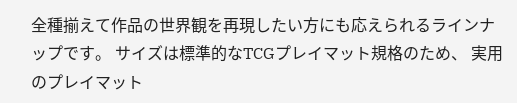全種揃えて作品の世界観を再現したい方にも応えられるラインナップです。 サイズは標準的なTCGプレイマット規格のため、 実用のプレイマット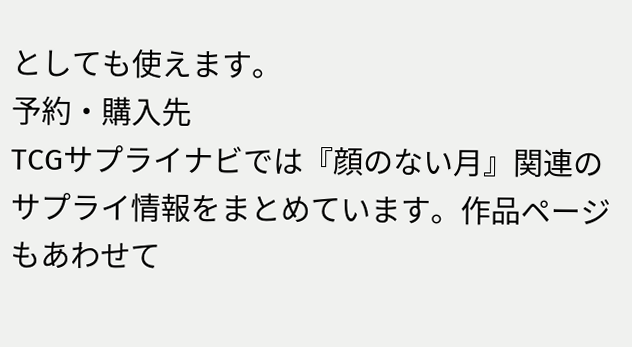としても使えます。
予約・購入先
TCGサプライナビでは『顔のない月』関連のサプライ情報をまとめています。作品ページもあわせて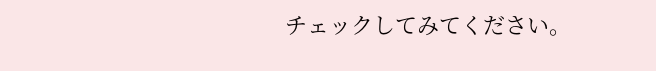チェックしてみてください。